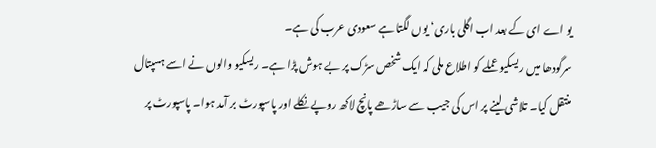یو اے ای کے بعد اب اگلی باری‘ یوں لگتا ہے سعودی عرب کی ہے۔
سرگودھا میں ریسکیو عملے کو اطلاع ملی کہ ایک شخص سڑک پر بے ہوش پڑا ہے۔ ریسکیو والوں نے اسے ہسپتال منتقل کیا۔ تلاشی لینے پر اس کی جیب سے ساڑھے پانچ لاکھ روپے نکلے اور پاسپورٹ بر آمد ہوا۔ پاسپورٹ پر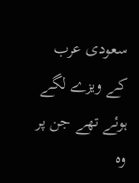سعودی عرب کے ویزے لگے ہوئے تھے جن پر وہ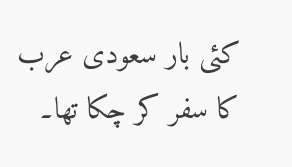کئی بار سعودی عرب کا سفر کر چکا تھا۔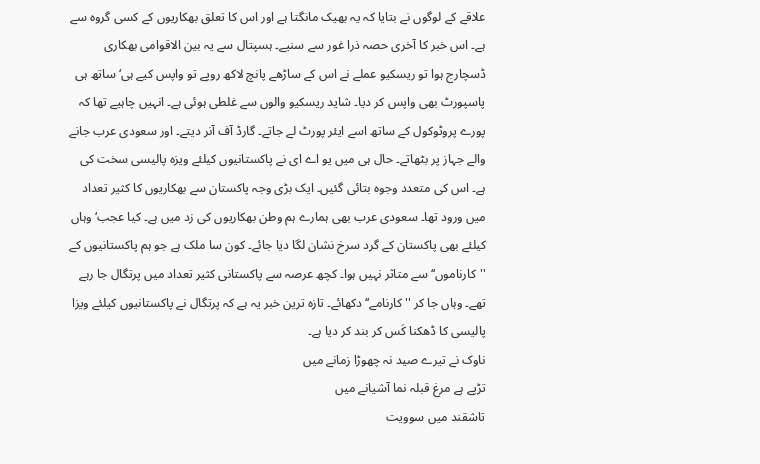علاقے کے لوگوں نے بتایا کہ یہ بھیک مانگتا ہے اور اس کا تعلق بھکاریوں کے کسی گروہ سے ہے۔ اس خبر کا آخری حصہ ذرا غور سے سنیے۔ ہسپتال سے یہ بین الاقوامی بھکاری ڈسچارج ہوا تو ریسکیو عملے نے اس کے ساڑھے پانچ لاکھ روپے تو واپس کیے ہی‘ ساتھ ہی پاسپورٹ بھی واپس کر دیا۔ شاید ریسکیو والوں سے غلطی ہوئی ہے۔ انہیں چاہیے تھا کہ پورے پروٹوکول کے ساتھ اسے ایئر پورٹ لے جاتے۔ گارڈ آف آنر دیتے۔ اور سعودی عرب جانے والے جہاز پر بٹھاتے۔ حال ہی میں یو اے ای نے پاکستانیوں کیلئے ویزہ پالیسی سخت کی ہے۔ اس کی متعدد وجوہ بتائی گئیں۔ ایک بڑی وجہ پاکستان سے بھکاریوں کا کثیر تعداد میں ورود تھا۔ سعودی عرب بھی ہمارے ہم وطن بھکاریوں کی زد میں ہے۔ کیا عجب‘ وہاں کیلئے بھی پاکستان کے گرد سرخ نشان لگا دیا جائے۔ کون سا ملک ہے جو ہم پاکستانیوں کے ''کارناموں‘‘ سے متاثر نہیں ہوا۔ کچھ عرصہ سے پاکستانی کثیر تعداد میں پرتگال جا رہے تھے۔ وہاں جا کر ''کارنامے‘‘ دکھائے۔ تازہ ترین خبر یہ ہے کہ پرتگال نے پاکستانیوں کیلئے ویزا پالیسی کا ڈھکنا کَس کر بند کر دیا ہے۔
ناوک نے تیرے صید نہ چھوڑا زمانے میں
تڑپے ہے مرغ قبلہ نما آشیانے میں
تاشقند میں سوویت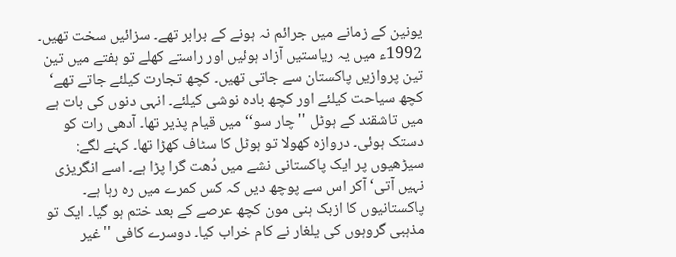یونین کے زمانے میں جرائم نہ ہونے کے برابر تھے۔ سزائیں سخت تھیں۔ 1992ء میں یہ ریاستیں آزاد ہوئیں اور راستے کھلے تو ہفتے میں تین تین پروازیں پاکستان سے جاتی تھیں۔ کچھ تجارت کیلئے جاتے تھے‘ کچھ سیاحت کیلئے اور کچھ بادہ نوشی کیلئے۔ انہی دنوں کی بات ہے میں تاشقند کے ہوٹل ''چار سو‘‘ میں قیام پذیر تھا۔ آدھی رات کو دستک ہوئی۔ دروازہ کھولا تو ہوٹل کا سٹاف کھڑا تھا۔ کہنے لگے: سیڑھیوں پر ایک پاکستانی نشے میں دُھت گرا پڑا ہے۔ اسے انگریزی نہیں آتی‘ آکر اس سے پوچھ دیں کہ کس کمرے میں رہ رہا ہے۔ پاکستانیوں کا ازبک ہنی مون کچھ عرصے کے بعد ختم ہو گیا۔ ایک تو مذہبی گروہوں کی یلغار نے کام خراب کیا۔ دوسرے کافی ''غیر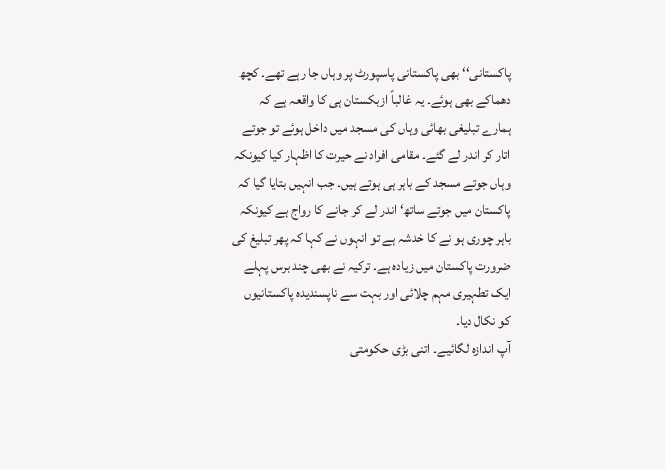پاکستانی‘‘ بھی پاکستانی پاسپورٹ پر وہاں جا رہے تھے۔ کچھ دھماکے بھی ہوئے۔ یہ غالباً ازبکستان ہی کا واقعہ ہے کہ ہمارے تبلیغی بھائی وہاں کی مسجد میں داخل ہوئے تو جوتے اتار کر اندر لے گئے۔ مقامی افراد نے حیرت کا اظہار کیا کیونکہ وہاں جوتے مسجد کے باہر ہی ہوتے ہیں۔ جب انہیں بتایا گیا کہ پاکستان میں جوتے ساتھ‘ اندر لے کر جانے کا رواج ہے کیونکہ باہر چوری ہو نے کا خدشہ ہے تو انہوں نے کہا کہ پھر تبلیغ کی ضرورت پاکستان میں زیادہ ہے۔ ترکیہ نے بھی چند برس پہلے ایک تطہیری مہم چلائی اور بہت سے ناپسندیدہ پاکستانیوں کو نکال دیا۔
آپ اندازہ لگائیے۔ اتنی بڑی حکومتی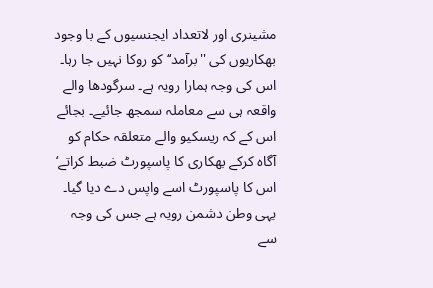مشینری اور لاتعداد ایجنسیوں کے با وجود بھکاریوں کی ''برآمد‘‘ کو روکا نہیں جا رہا۔ اس کی وجہ ہمارا رویہ ہے۔ سرگودھا والے واقعہ ہی سے معاملہ سمجھ جائیے۔ بجائے اس کے کہ ریسکیو والے متعلقہ حکام کو آگاہ کرکے بھکاری کا پاسپورٹ ضبط کراتے‘ اس کا پاسپورٹ اسے واپس دے دیا گیا۔ یہی وطن دشمن رویہ ہے جس کی وجہ سے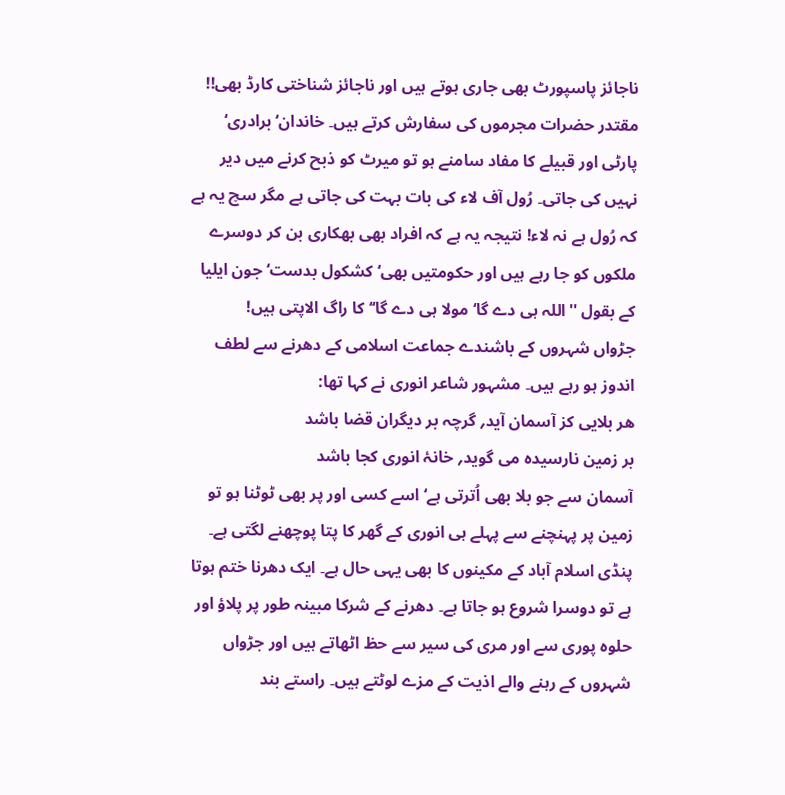ناجائز پاسپورٹ بھی جاری ہوتے ہیں اور ناجائز شناختی کارڈ بھی!! مقتدر حضرات مجرموں کی سفارش کرتے ہیں۔ خاندان‘ برادری‘ پارٹی اور قبیلے کا مفاد سامنے ہو تو میرٹ کو ذبح کرنے میں دیر نہیں کی جاتی۔ رُول آف لاء کی بات بہت کی جاتی ہے مگر سچ یہ ہے کہ رُول ہے نہ لاء! نتیجہ یہ ہے کہ افراد بھی بھکاری بن کر دوسرے ملکوں کو جا رہے ہیں اور حکومتیں بھی‘ کشکول بدست‘ جون ایلیا کے بقول ''اللہ ہی دے گا‘ مولا ہی دے گا‘‘ کا راگ الاپتی ہیں!
جڑواں شہروں کے باشندے جماعت اسلامی کے دھرنے سے لطف اندوز ہو رہے ہیں۔ مشہور شاعر انوری نے کہا تھا:
ھر بلایی کز آسمان آید؍ گرچہ بر دیگران قضا باشد
بر زمین نارسیدہ می گوید؍ خانۂ انوری کجا باشد
آسمان سے جو بلا بھی اُترتی ہے‘ اسے کسی اور پر بھی ٹوٹنا ہو تو زمین پر پہنچنے سے پہلے ہی انوری کے گھر کا پتا پوچھنے لگتی ہے۔ پنڈی اسلام آباد کے مکینوں کا بھی یہی حال ہے۔ ایک دھرنا ختم ہوتا ہے تو دوسرا شروع ہو جاتا ہے۔ دھرنے کے شرکا مبینہ طور پر پلاؤ اور حلوہ پوری سے اور مری کی سیر سے حظ اٹھاتے ہیں اور جڑواں شہروں کے رہنے والے اذیت کے مزے لوٹتے ہیں۔ راستے بند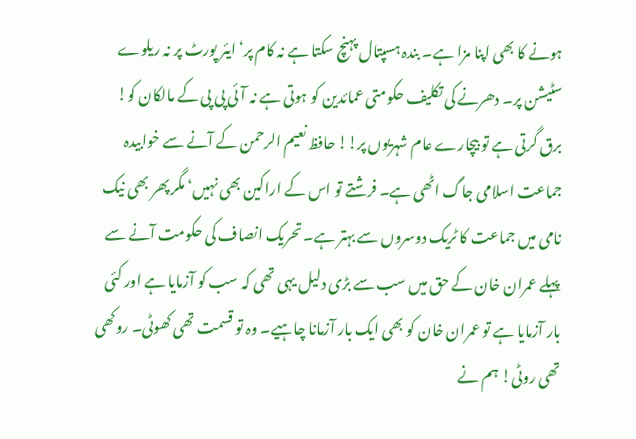ہونے کا بھی اپنا مزا ہے۔ بندہ ہسپتال پہنچ سکتا ہے نہ کام پر‘ ایئر پورٹ پر نہ ریلوے سٹیشن پر۔ دھرنے کی تکلیف حکومتی عمائدین کو ہوتی ہے نہ آئی پی پی کے مالکان کو! برق گرتی ہے تو بیچارے عام شہریوں پر!! حافظ نعیم الرحمن کے آنے سے خوابیدہ جماعت اسلامی جاگ اٹھی ہے۔ فرشتے تو اس کے اراکین بھی نہیں‘ مگر پھر بھی نیک نامی میں جماعت کا ٹریک دوسروں سے بہتر ہے۔ تحریک انصاف کی حکومت آنے سے پہلے عمران خان کے حق میں سب سے بڑی دلیل یہی تھی کہ سب کو آزمایا ہے اور کئی بار آزمایا ہے تو عمران خان کو بھی ایک بار آزمانا چاہیے۔ وہ تو قسمت تھی کھوٹی۔ روکھی تھی روٹی! ہم نے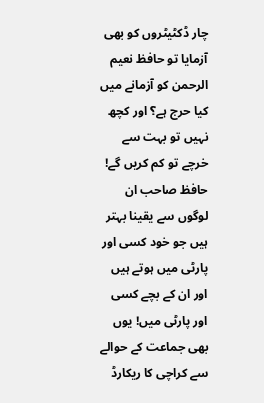چار ڈکٹیٹروں کو بھی آزمایا تو حافظ نعیم الرحمن کو آزمانے میں کیا حرج ہے؟ اور کچھ نہیں تو بہت سے خرچے تو کم کریں گے! حافظ صاحب ان لوگوں سے یقینا بہتر ہیں جو خود کسی اور پارٹی میں ہوتے ہیں اور ان کے بچے کسی اور پارٹی میں! یوں بھی جماعت کے حوالے سے کراچی کا ریکارڈ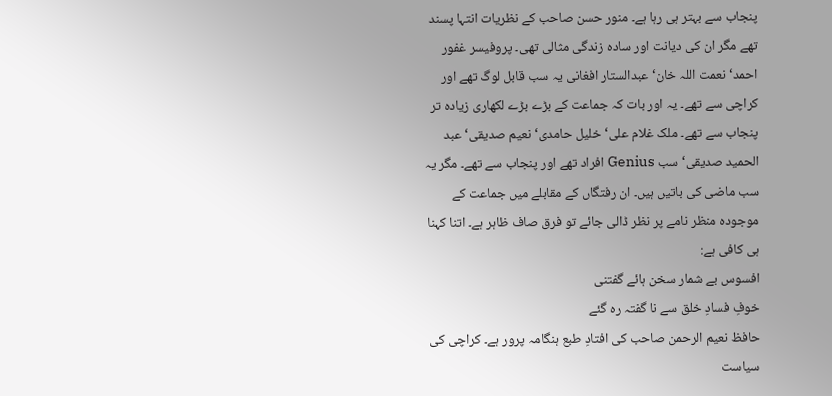پنجاب سے بہتر ہی رہا ہے۔ منور حسن صاحب کے نظریات انتہا پسند تھے مگر ان کی دیانت اور سادہ زندگی مثالی تھی۔ پروفیسر غفور احمد‘ نعمت اللہ خان‘ عبدالستار افغانی یہ سب قابل لوگ تھے اور کراچی سے تھے۔ یہ اور بات کہ جماعت کے بڑے بڑے لکھاری زیادہ تر پنجاب سے تھے۔ ملک غلام علی‘ خلیل حامدی‘ نعیم صدیقی‘ عبد الحمید صدیقی‘ سب Genius افراد تھے اور پنجاب سے تھے۔ مگر یہ سب ماضی کی باتیں ہیں۔ ان رفتگاں کے مقابلے میں جماعت کے موجودہ منظر نامے پر نظر ڈالی جائے تو فرق صاف ظاہر ہے۔ اتنا کہنا ہی کافی ہے:
افسوس بے شمار سخن ہائے گفتنی
خوفِ فسادِ خلق سے نا گفتہ رہ گئے
حافظ نعیم الرحمن صاحب کی افتادِ طبع ہنگامہ پرور ہے۔ کراچی کی سیاست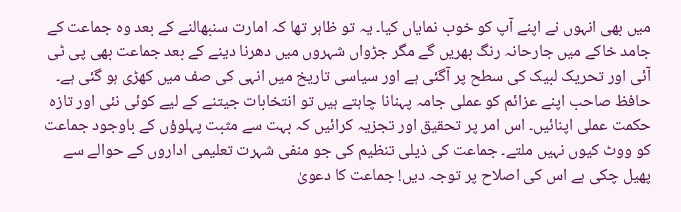میں بھی انہوں نے اپنے آپ کو خوب نمایاں کیا۔ یہ تو ظاہر تھا کہ امارت سنبھالنے کے بعد وہ جماعت کے جامد خاکے میں جارحانہ رنگ بھریں گے مگر جڑواں شہروں میں دھرنا دینے کے بعد جماعت بھی پی ٹی آئی اور تحریک لبیک کی سطح پر آگئی ہے اور سیاسی تاریخ میں انہی کی صف میں کھڑی ہو گئی ہے۔ حافظ صاحب اپنے عزائم کو عملی جامہ پہنانا چاہتے ہیں تو انتخابات جیتنے کے لیے کوئی نئی اور تازہ حکمت عملی اپنائیں۔ اس امر پر تحقیق اور تجزیہ کرائیں کہ بہت سے مثبت پہلوؤں کے باوجود جماعت کو ووٹ کیوں نہیں ملتے۔ جماعت کی ذیلی تنظیم کی جو منفی شہرت تعلیمی اداروں کے حوالے سے پھیل چکی ہے اس کی اصلاح پر توجہ دیں! جماعت کا دعویٰ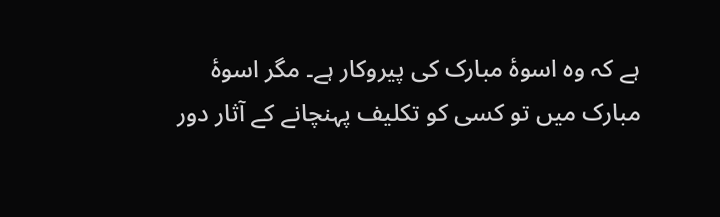ہے کہ وہ اسوۂ مبارک کی پیروکار ہے۔ مگر اسوۂ مبارک میں تو کسی کو تکلیف پہنچانے کے آثار دور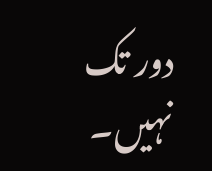دور تک نہیں۔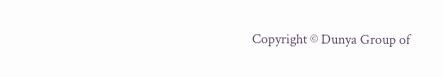Copyright © Dunya Group of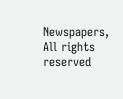Newspapers, All rights reserved